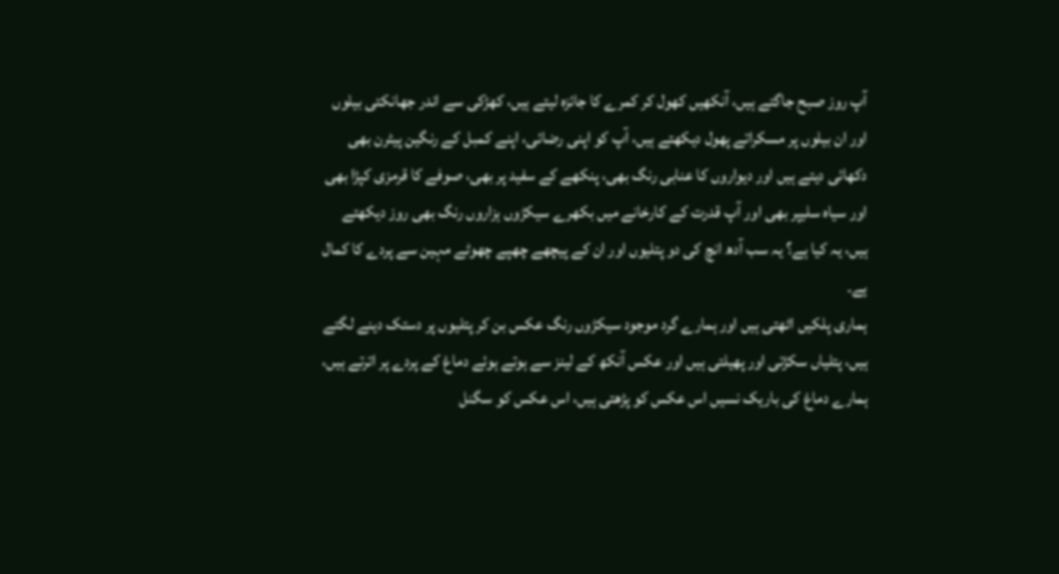آپ روز صبح جاگتے ہیں، آنکھیں کھول کر کمرے کا جائزہ لیتے ہیں، کھڑکی سے اندر جھانکتی بیلوں اور ان بیلوں پر مسکراتے پھول دیکھتے ہیں، آپ کو اپنی رضائی، اپنے کمبل کے رنگین پیٹرن بھی دکھائی دیتے ہیں اور دیواروں کا عنابی رنگ بھی، پنکھے کے سفید پر بھی، صوفے کا قرمزی کپڑا بھی اور سیاہ سلیپر بھی اور آپ قدرت کے کارخانے میں بکھرے سیکڑوں ہزاروں رنگ بھی روز دیکھتے ہیں، یہ کیا ہے؟ یہ سب آدھ انچ کی دو پتلیوں اور ان کے پیچھے چھپے چھوٹے مہین سے پردے کا کمال ہے۔
ہماری پلکیں اٹھتی ہیں اور ہمارے گرد موجود سیکڑوں رنگ عکس بن کر پتلیوں پر دستک دینے لگتے ہیں، پتلیاں سکڑتی اور پھیلتی ہیں اور عکس آنکھ کے لینز سے ہوتے ہوئے دماغ کے پردے پر اترتے ہیں، ہمارے دماغ کی باریک نسیں اس عکس کو پڑھتی ہیں، اس عکس کو سگنل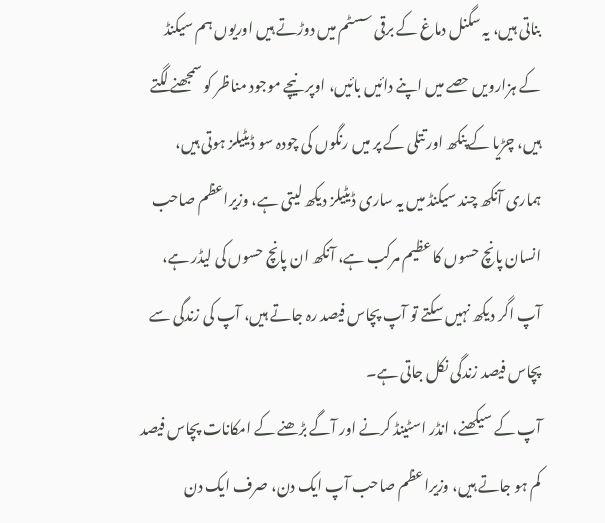بناتی ہیں، یہ سگنل دماغ کے برقی سسٹم میں دوڑتے ہیں اوریوں ہم سیکنڈ کے ہزارویں حصے میں اپنے دائیں بائیں، اوپر نیچے موجود مناظر کو سمجھنے لگتے ہیں، چڑیا کے پنکھ اور تتلی کے پر میں رنگوں کی چودہ سو ڈیٹیلز ہوتی ہیں، ہماری آنکھ چند سیکنڈ میں یہ ساری ڈیٹیلز دیکھ لیتی ہے، وزیراعظم صاحب انسان پانچ حسوں کا عظیم مرکب ہے، آنکھ ان پانچ حسوں کی لیڈر ہے، آپ اگر دیکھ نہیں سکتے تو آپ پچاس فیصد رہ جاتے ہیں، آپ کی زندگی سے پچاس فیصد زندگی نکل جاتی ہے۔
آپ کے سیکھنے، انڈر اسٹینڈ کرنے اور آگے بڑھنے کے امکانات پچاس فیصد کم ہو جاتے ہیں، وزیراعظم صاحب آپ ایک دن، صرف ایک دن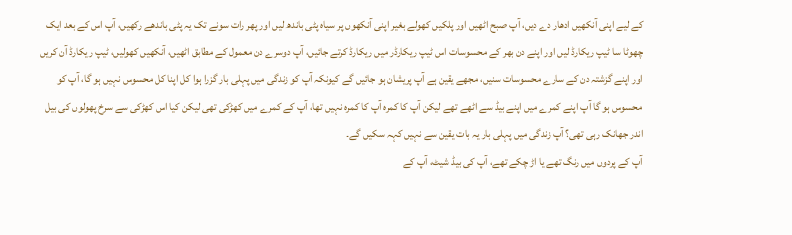کے لیے اپنی آنکھیں ادھار دے دیں، آپ صبح اٹھیں اور پلکیں کھولے بغیر اپنی آنکھوں پر سیاہ پٹی باندھ لیں اور پھر رات سونے تک یہ پٹی باندھے رکھیں، آپ اس کے بعد ایک چھوٹا سا ٹیپ ریکارڈ لیں اور اپنے دن بھر کے محسوسات اس ٹیپ ریکارڈر میں ریکارڈ کرتے جائیں، آپ دوسرے دن معمول کے مطابق اٹھیں، آنکھیں کھولیں، ٹیپ ریکارڈ آن کریں اور اپنے گزشتہ دن کے سارے محسوسات سنیں، مجھے یقین ہے آپ پریشان ہو جائیں گے کیونکہ آپ کو زندگی میں پہلی بار گزرا ہوا کل اپنا کل محسوس نہیں ہو گا، آپ کو محسوس ہو گا آپ اپنے کمرے میں اپنے بیڈ سے اٹھے تھے لیکن آپ کا کمرہ آپ کا کمرہ نہیں تھا، آپ کے کمرے میں کھڑکی تھی لیکن کیا اس کھڑکی سے سرخ پھولوں کی بیل اندر جھانک رہی تھی؟ آپ زندگی میں پہلی بار یہ بات یقین سے نہیں کہہ سکیں گے۔
آپ کے پردوں میں رنگ تھے یا اڑ چکے تھے، آپ کی بیڈ شیٹ، آپ کے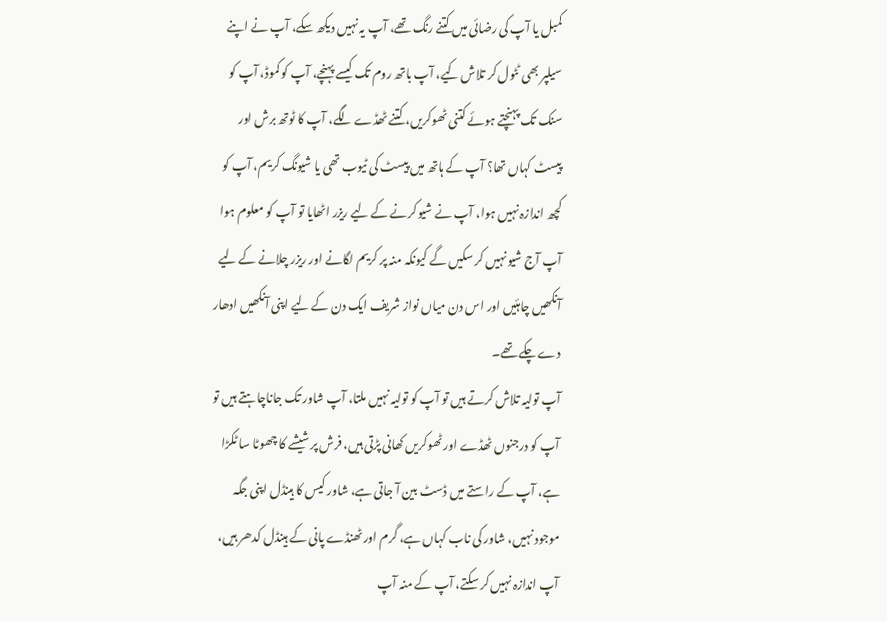کمبل یا آپ کی رضائی میں کتنے رنگ تھے، آپ یہ نہیں دیکھ سکے، آپ نے اپنے سیلپر بھی ٹٹول کر تلاش کیے، آپ باتھ روم تک کیسے پہنچے، آپ کو کموڈ، آپ کو سنک تک پہنچتے ہوئے کتنی ٹھوکریں، کتنے ٹھڈے لگے، آپ کا ٹوتھ برش اور پیسٹ کہاں تھا؟ آپ کے ہاتھ میں پیسٹ کی ٹیوب تھی یا شیونگ کریم، آپ کو کچھ اندازہ نہیں ہوا، آپ نے شیو کرنے کے لیے ریزر اٹھایا تو آپ کو معلوم ہوا آپ آج شیو نہیں کر سکیں گے کیونکہ منہ پر کریم لگانے اور ریزر چلانے کے لیے آنکھیں چاہئیں اور اس دن میاں نواز شریف ایک دن کے لیے اپنی آنکھیں ادھار دے چکے تھے۔
آپ تولیہ تلاش کرتے ہیں تو آپ کو تولیہ نہیں ملتا، آپ شاور تک جاناچاہتے ہیں تو آپ کو درجنوں ٹھڈے اور ٹھوکریں کھانی پڑتی ہیں، فرش پر شیشے کا چھوٹا سا ٹکڑا ہے، آپ کے راستے میں ڈسٹ بین آ جاتی ہے، شاور کیس کا ہینڈل اپنی جگہ موجود نہیں، شاور کی ناب کہاں ہے، گرم اور ٹھنڈے پانی کے ہینڈل کدھر ہیں، آپ اندازہ نہیں کر سکتے، آپ کے منہ آپ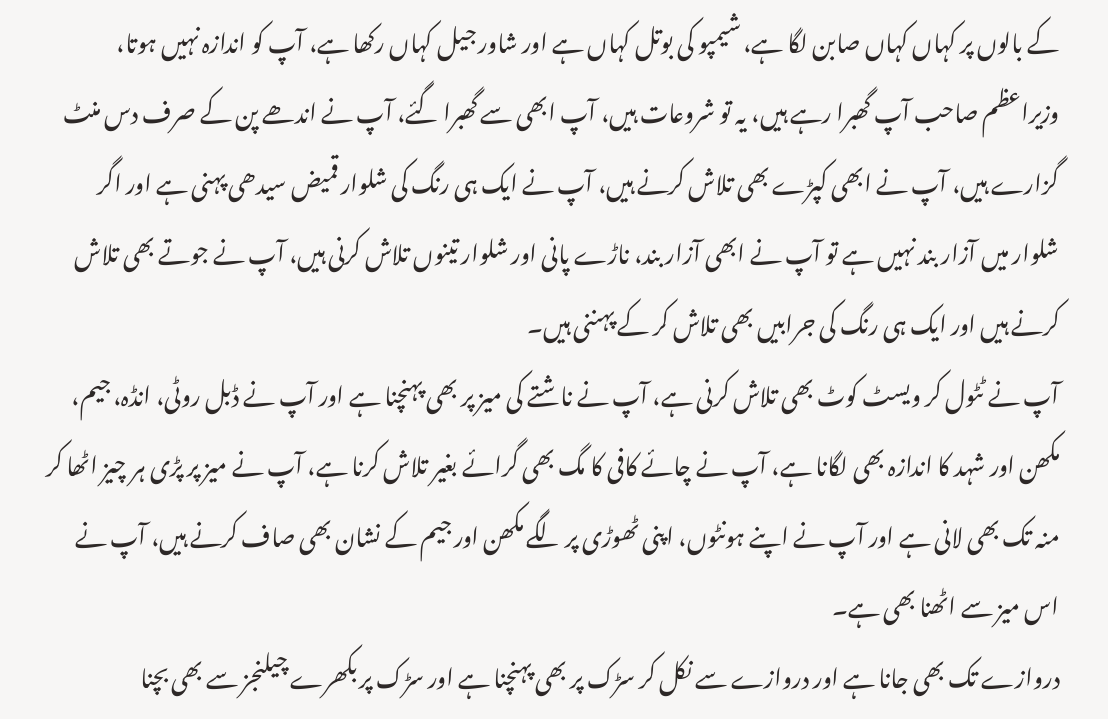کے بالوں پر کہاں کہاں صابن لگا ہے، شیمپو کی بوتل کہاں ہے اور شاور جیل کہاں رکھا ہے، آپ کو اندازہ نہیں ہوتا، وزیراعظم صاحب آپ گھبرا رہے ہیں، یہ تو شروعات ہیں، آپ ابھی سے گھبرا گئے، آپ نے اندھے پن کے صرف دس منٹ گزارے ہیں، آپ نے ابھی کپڑے بھی تلاش کرنے ہیں، آپ نے ایک ہی رنگ کی شلوار قمیض سیدھی پہنی ہے اور اگر شلوار میں آزار بند نہیں ہے تو آپ نے ابھی آزار بند، ناڑے پانی اور شلوار تینوں تلاش کرنی ہیں، آپ نے جوتے بھی تلاش کرنے ہیں اور ایک ہی رنگ کی جرابیں بھی تلاش کر کے پہننی ہیں۔
آپ نے ٹٹول کر ویسٹ کوٹ بھی تلاش کرنی ہے، آپ نے ناشتے کی میز پر بھی پہنچنا ہے اور آپ نے ڈبل روٹی، انڈہ، جیم، مکھن اور شہد کا اندازہ بھی لگانا ہے، آپ نے چائے کافی کا مگ بھی گرائے بغیر تلاش کرنا ہے، آپ نے میز پر پڑی ہر چیز اٹھا کر منہ تک بھی لانی ہے اور آپ نے اپنے ہونٹوں، اپنی ٹھوڑی پر لگے مکھن اور جیم کے نشان بھی صاف کرنے ہیں، آپ نے اس میز سے اٹھنا بھی ہے۔
دروازے تک بھی جانا ہے اور دروازے سے نکل کر سڑک پر بھی پہنچنا ہے اور سڑک پر بکھرے چیلنجز سے بھی بچنا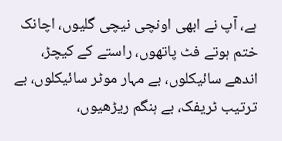ہے، آپ نے ابھی اونچی نیچی گلیوں، اچانک ختم ہوتے فٹ پاتھوں، راستے کے کیچڑ، اندھے سائیکلوں، بے مہار موٹر سائیکلوں، بے ترتیب ٹریفک، بے ہنگم ریڑھیوں،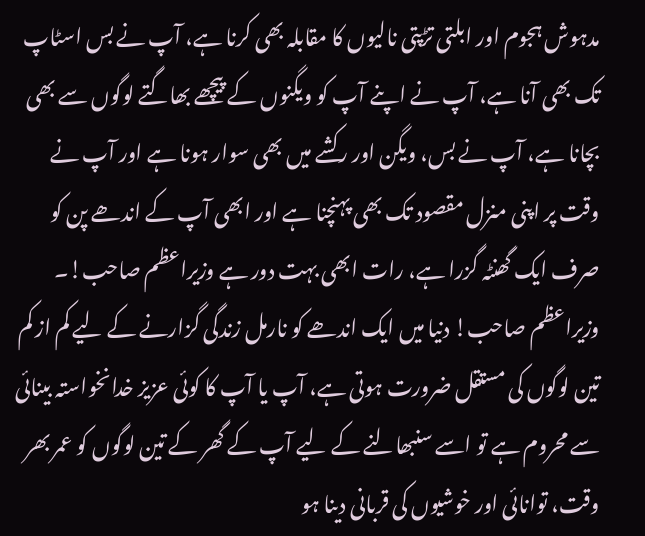مدہوش ہجوم اور ابلتی تڑپتی نالیوں کا مقابلہ بھی کرنا ہے، آپ نے بس اسٹاپ تک بھی آنا ہے، آپ نے اپنے آپ کو ویگنوں کے پیچھے بھاگتے لوگوں سے بھی بچانا ہے، آپ نے بس، ویگن اور رکشے میں بھی سوار ہونا ہے اور آپ نے وقت پر اپنی منزل مقصود تک بھی پہنچنا ہے اور ابھی آپ کے اندھے پن کو صرف ایک گھنٹہ گزرا ہے، رات ابھی بہت دور ہے وزیراعظم صاحب!۔
وزیراعظم صاحب! دنیا میں ایک اندھے کو نارمل زندگی گزارنے کے لیے کم از کم تین لوگوں کی مستقل ضرورت ہوتی ہے، آپ یا آپ کا کوئی عزیز خدانخواستہ بینائی سے محروم ہے تو اسے سنبھالنے کے لیے آپ کے گھر کے تین لوگوں کو عمر بھر وقت، توانائی اور خوشیوں کی قربانی دینا ہو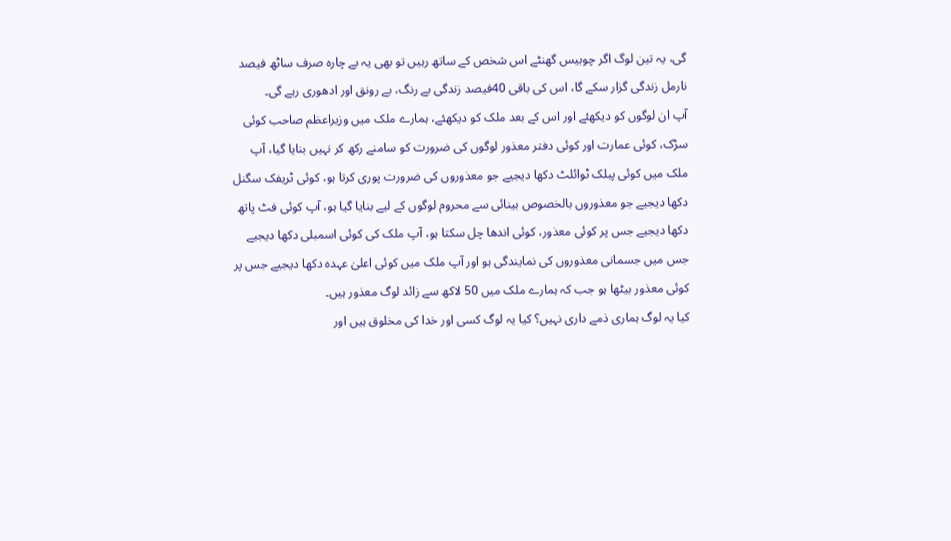گی، یہ تین لوگ اگر چوبیس گھنٹے اس شخص کے ساتھ رہیں تو بھی یہ بے چارہ صرف ساٹھ فیصد نارمل زندگی گزار سکے گا، اس کی باقی 40فیصد زندگی بے رنگ، بے رونق اور ادھوری رہے گی۔
آپ ان لوگوں کو دیکھئے اور اس کے بعد ملک کو دیکھئے، ہمارے ملک میں وزیراعظم صاحب کوئی سڑک، کوئی عمارت اور کوئی دفتر معذور لوگوں کی ضرورت کو سامنے رکھ کر نہیں بنایا گیا، آپ ملک میں کوئی پبلک ٹوائلٹ دکھا دیجیے جو معذوروں کی ضرورت پوری کرتا ہو، کوئی ٹریفک سگنل دکھا دیجیے جو معذوروں بالخصوص بینائی سے محروم لوگوں کے لیے بنایا گیا ہو، آپ کوئی فٹ پاتھ دکھا دیجیے جس پر کوئی معذور، کوئی اندھا چل سکتا ہو، آپ ملک کی کوئی اسمبلی دکھا دیجیے جس میں جسمانی معذوروں کی نمایندگی ہو اور آپ ملک میں کوئی اعلیٰ عہدہ دکھا دیجیے جس پر کوئی معذور بیٹھا ہو جب کہ ہمارے ملک میں 50 لاکھ سے زائد لوگ معذور ہیں۔
کیا یہ لوگ ہماری ذمے داری نہیں؟ کیا یہ لوگ کسی اور خدا کی مخلوق ہیں اور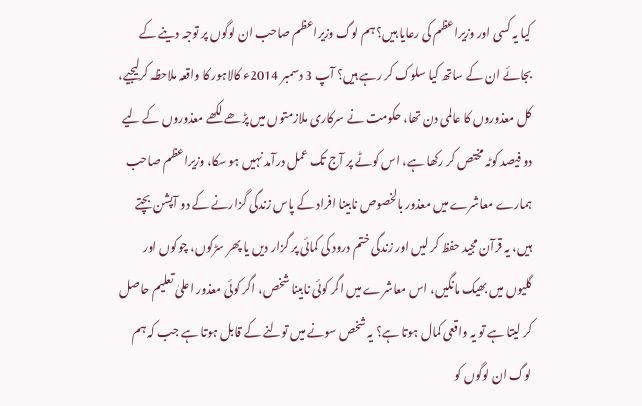کیا یہ کسی اور وزیراعظم کی رعایا ہیں؟ ہم لوگ وزیراعظم صاحب ان لوگوں پر توجہ دینے کے بجائے ان کے ساتھ کیا سلوک کر رہے ہیں؟ آپ 3 دسمبر 2014ء کالاہور کا واقعہ ملاحظہ کرلیجیے، کل معذوروں کا عالمی دن تھا، حکومت نے سرکاری ملازمتوں میں پڑھے لکھے معذوروں کے لیے دو فیصد کوٹہ مختص کر رکھا ہے، اس کوٹے پر آج تک عمل درآمد نہیں ہو سکا، وزیراعظم صاحب ہمارے معاشرے میں معذور بالخصوص نابینا افراد کے پاس زندگی گزارنے کے دو آپشن بچتے ہیں، یہ قرآن مجید حفظ کر لیں اور زندگی ختم درود کی کمائی پر گزار دیں یا پھر سڑکوں، چوکوں اور گلیوں میں بھیک مانگیں، اس معاشرے میں اگر کوئی نابینا شخص، اگر کوئی معذور اعلیٰ تعلیم حاصل کر لیتا ہے تو یہ واقعی کمال ہوتا ہے؟ یہ شخص سونے میں تولنے کے قابل ہوتا ہے جب کہ ہم لوگ ان لوگوں کو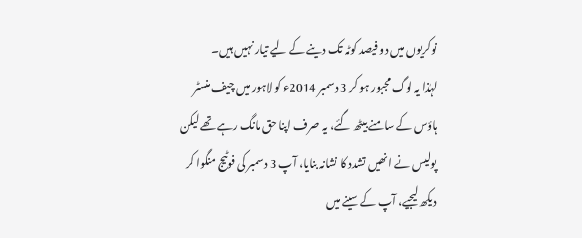نوکریوں میں دو فیصد کوٹہ تک دینے کے لیے تیار نہیں ہیں۔
لہٰذا یہ لوگ مجبور ہو کر 3 دسمبر 2014ء کو لاہور میں چیف منسٹر ہاؤس کے سامنے بیٹھ گئے، یہ صرف اپنا حق مانگ رہے تھے لیکن پولیس نے انھیں تشدد کا نشانہ بنایا، آپ 3 دسمبر کی فوٹیج منگوا کر دیکھ لیجیے، آپ کے سینے میں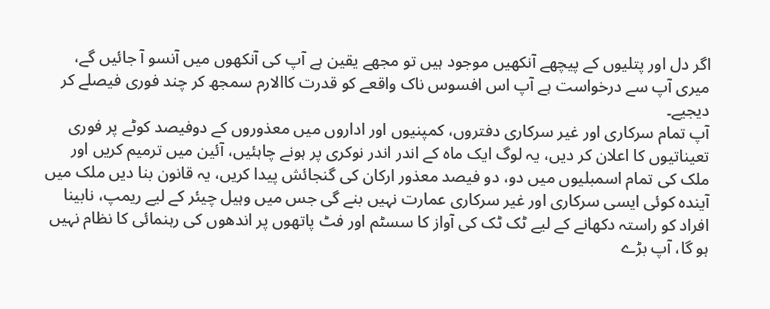اگر دل اور پتلیوں کے پیچھے آنکھیں موجود ہیں تو مجھے یقین ہے آپ کی آنکھوں میں آنسو آ جائیں گے، میری آپ سے درخواست ہے آپ اس افسوس ناک واقعے کو قدرت کاالارم سمجھ کر چند فوری فیصلے کر دیجیے۔
آپ تمام سرکاری اور غیر سرکاری دفتروں، کمپنیوں اور اداروں میں معذوروں کے دوفیصد کوٹے پر فوری تعیناتیوں کا اعلان کر دیں، یہ لوگ ایک ماہ کے اندر اندر نوکری پر ہونے چاہئیں، آئین میں ترمیم کریں اور ملک کی تمام اسمبلیوں میں دو، دو فیصد معذور ارکان کی گنجائش پیدا کریں، یہ قانون بنا دیں ملک میں آیندہ کوئی ایسی سرکاری اور غیر سرکاری عمارت نہیں بنے گی جس میں وہیل چیئر کے لیے ریمپ، نابینا افراد کو راستہ دکھانے کے لیے ٹک ٹک کی آواز کا سسٹم اور فٹ پاتھوں پر اندھوں کی رہنمائی کا نظام نہیں ہو گا، آپ بڑے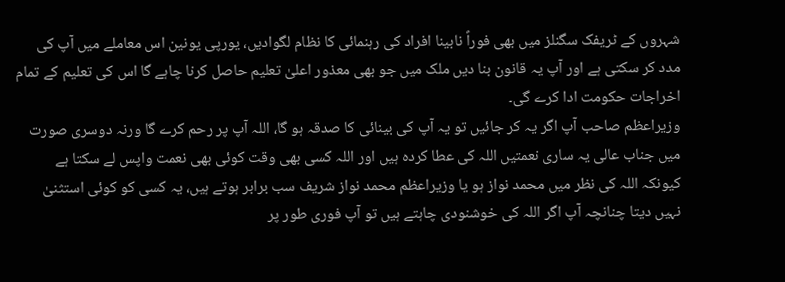شہروں کے ٹریفک سگنلز میں بھی فوراً نابینا افراد کی رہنمائی کا نظام لگوادیں، یورپی یونین اس معاملے میں آپ کی مدد کر سکتی ہے اور آپ یہ قانون بنا دیں ملک میں جو بھی معذور اعلیٰ تعلیم حاصل کرنا چاہے گا اس کی تعلیم کے تمام اخراجات حکومت ادا کرے گی۔
وزیراعظم صاحب آپ اگر یہ کر جائیں تو یہ آپ کی بینائی کا صدقہ ہو گا، اللہ آپ پر رحم کرے گا ورنہ دوسری صورت میں جناب عالی یہ ساری نعمتیں اللہ کی عطا کردہ ہیں اور اللہ کسی بھی وقت کوئی بھی نعمت واپس لے سکتا ہے کیونکہ اللہ کی نظر میں محمد نواز ہو یا وزیراعظم محمد نواز شریف سب برابر ہوتے ہیں، یہ کسی کو کوئی استثنیٰ نہیں دیتا چنانچہ آپ اگر اللہ کی خوشنودی چاہتے ہیں تو آپ فوری طور پر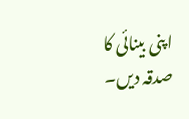اپنی بینائی کا صدقہ دیں۔